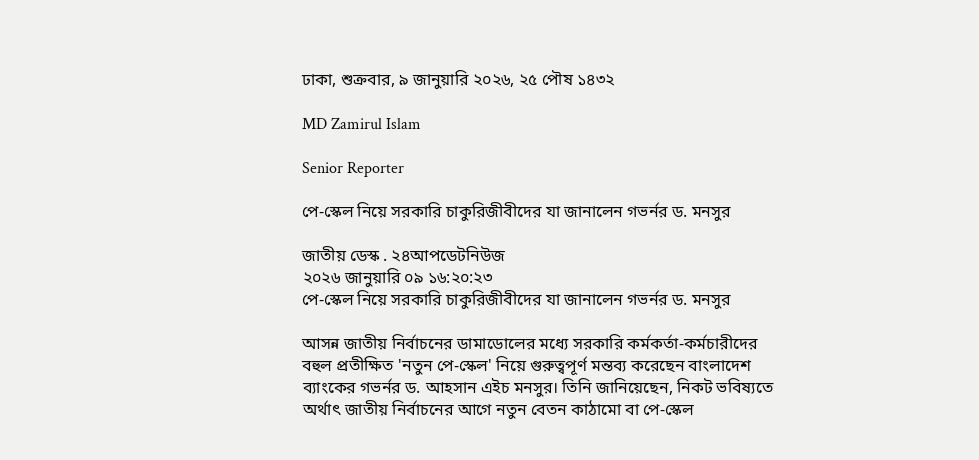ঢাকা, শুক্রবার, ৯ জানুয়ারি ২০২৬, ২৫ পৌষ ১৪৩২

MD Zamirul Islam

Senior Reporter

পে-স্কেল নিয়ে সরকারি চাকুরিজীবীদের যা জানালেন গভর্নর ড. মনসুর

জাতীয় ডেস্ক . ২৪আপডেটনিউজ
২০২৬ জানুয়ারি ০৯ ১৬:২০:২৩
পে-স্কেল নিয়ে সরকারি চাকুরিজীবীদের যা জানালেন গভর্নর ড. মনসুর

আসন্ন জাতীয় নির্বাচনের ডামাডোলের মধ্যে সরকারি কর্মকর্তা-কর্মচারীদের বহুল প্রতীক্ষিত 'নতুন পে-স্কেল' নিয়ে গুরুত্বপূর্ণ মন্তব্য করেছেন বাংলাদেশ ব্যাংকের গভর্নর ড. আহসান এইচ মনসুর। তিনি জানিয়েছেন, নিকট ভবিষ্যতে অর্থাৎ জাতীয় নির্বাচনের আগে নতুন বেতন কাঠামো বা পে-স্কেল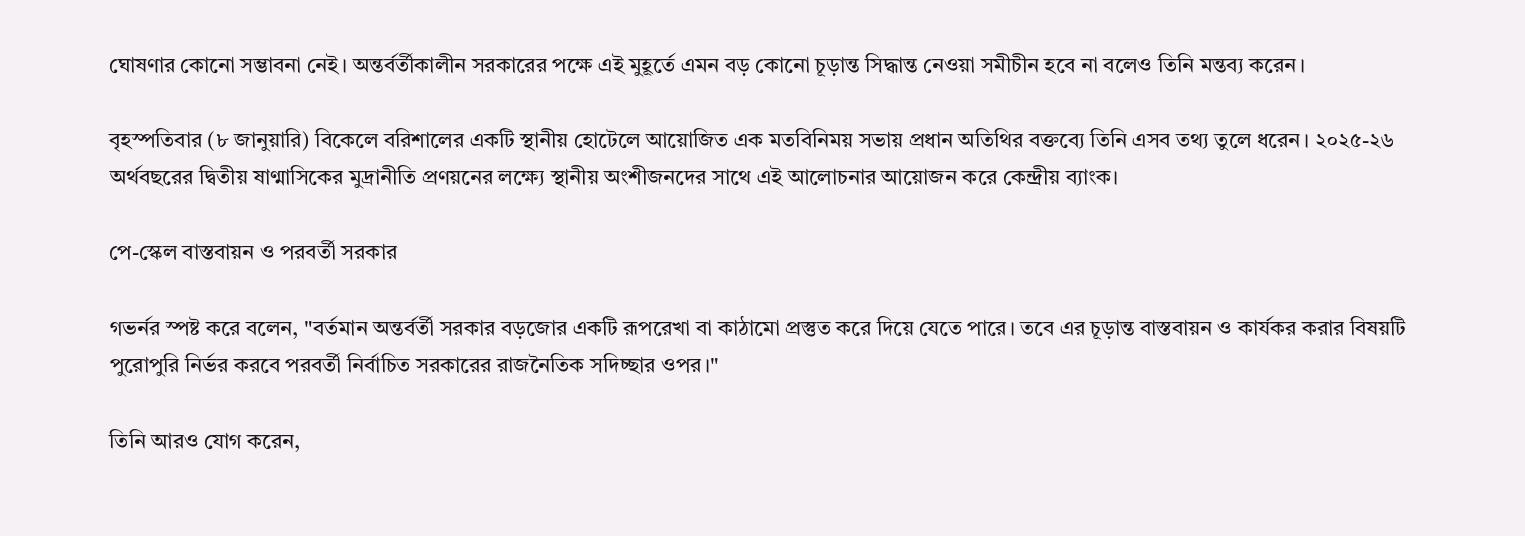ঘোষণার কোনো সম্ভাবনা নেই। অন্তর্বর্তীকালীন সরকারের পক্ষে এই মুহূর্তে এমন বড় কোনো চূড়ান্ত সিদ্ধান্ত নেওয়া সমীচীন হবে না বলেও তিনি মন্তব্য করেন।

বৃহস্পতিবার (৮ জানুয়ারি) বিকেলে বরিশালের একটি স্থানীয় হোটেলে আয়োজিত এক মতবিনিময় সভায় প্রধান অতিথির বক্তব্যে তিনি এসব তথ্য তুলে ধরেন। ২০২৫-২৬ অর্থবছরের দ্বিতীয় ষাণ্মাসিকের মুদ্রানীতি প্রণয়নের লক্ষ্যে স্থানীয় অংশীজনদের সাথে এই আলোচনার আয়োজন করে কেন্দ্রীয় ব্যাংক।

পে-স্কেল বাস্তবায়ন ও পরবর্তী সরকার

গভর্নর স্পষ্ট করে বলেন, "বর্তমান অন্তর্বর্তী সরকার বড়জোর একটি রূপরেখা বা কাঠামো প্রস্তুত করে দিয়ে যেতে পারে। তবে এর চূড়ান্ত বাস্তবায়ন ও কার্যকর করার বিষয়টি পুরোপুরি নির্ভর করবে পরবর্তী নির্বাচিত সরকারের রাজনৈতিক সদিচ্ছার ওপর।"

তিনি আরও যোগ করেন,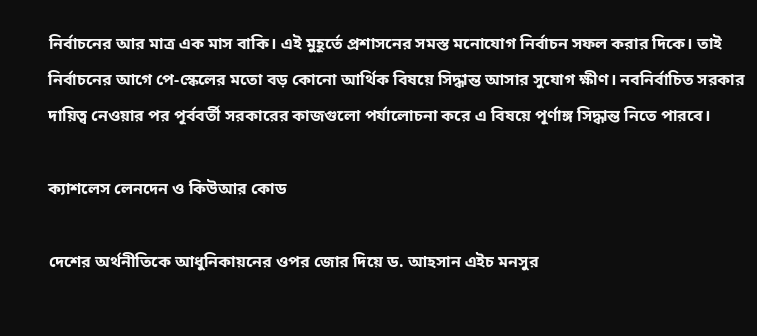নির্বাচনের আর মাত্র এক মাস বাকি। এই মুহূর্তে প্রশাসনের সমস্ত মনোযোগ নির্বাচন সফল করার দিকে। তাই নির্বাচনের আগে পে-স্কেলের মতো বড় কোনো আর্থিক বিষয়ে সিদ্ধান্ত আসার সুযোগ ক্ষীণ। নবনির্বাচিত সরকার দায়িত্ব নেওয়ার পর পূর্ববর্তী সরকারের কাজগুলো পর্যালোচনা করে এ বিষয়ে পূর্ণাঙ্গ সিদ্ধান্ত নিতে পারবে।

ক্যাশলেস লেনদেন ও কিউআর কোড

দেশের অর্থনীতিকে আধুনিকায়নের ওপর জোর দিয়ে ড. আহসান এইচ মনসুর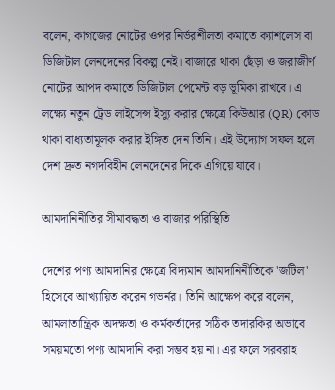বলেন, কাগজের নোটের ওপর নির্ভরশীলতা কমাতে ক্যাশলেস বা ডিজিটাল লেনদেনের বিকল্প নেই। বাজারে থাকা ছেঁড়া ও জরাজীর্ণ নোটের আপদ কমাতে ডিজিটাল পেমেন্ট বড় ভূমিকা রাখবে। এ লক্ষ্যে নতুন ট্রেড লাইসেন্স ইস্যু করার ক্ষেত্রে কিউআর (QR) কোড থাকা বাধ্যতামূলক করার ইঙ্গিত দেন তিনি। এই উদ্যোগ সফল হলে দেশ দ্রুত নগদবিহীন লেনদেনের দিকে এগিয়ে যাবে।

আমদানিনীতির সীমাবদ্ধতা ও বাজার পরিস্থিতি

দেশের পণ্য আমদানির ক্ষেত্রে বিদ্যমান আমদানিনীতিকে 'জটিল' হিসেবে আখ্যায়িত করেন গভর্নর। তিনি আক্ষেপ করে বলেন, আমলাতান্ত্রিক অদক্ষতা ও কর্মকর্তাদের সঠিক তদারকির অভাবে সময়মতো পণ্য আমদানি করা সম্ভব হয় না। এর ফলে সরবরাহ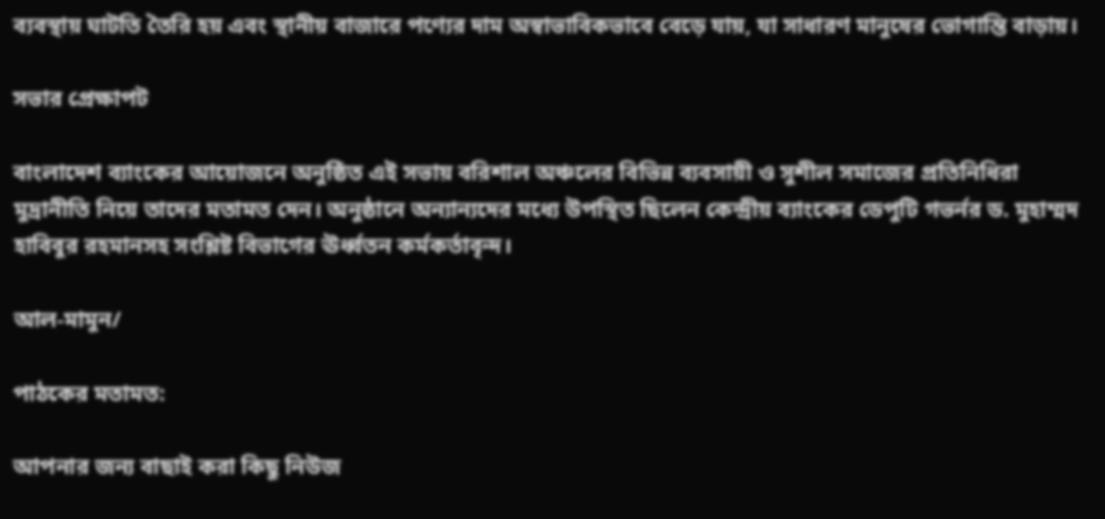ব্যবস্থায় ঘাটতি তৈরি হয় এবং স্থানীয় বাজারে পণ্যের দাম অস্বাভাবিকভাবে বেড়ে যায়, যা সাধারণ মানুষের ভোগান্তি বাড়ায়।

সভার প্রেক্ষাপট

বাংলাদেশ ব্যাংকের আয়োজনে অনুষ্ঠিত এই সভায় বরিশাল অঞ্চলের বিভিন্ন ব্যবসায়ী ও সুশীল সমাজের প্রতিনিধিরা মুদ্রানীতি নিয়ে তাদের মতামত দেন। অনুষ্ঠানে অন্যান্যদের মধ্যে উপস্থিত ছিলেন কেন্দ্রীয় ব্যাংকের ডেপুটি গভর্নর ড. মুহাম্মদ হাবিবুর রহমানসহ সংশ্লিষ্ট বিভাগের ঊর্ধ্বতন কর্মকর্তাবৃন্দ।

আল-মামুন/

পাঠকের মতামত:

আপনার জন্য বাছাই করা কিছু নিউজ